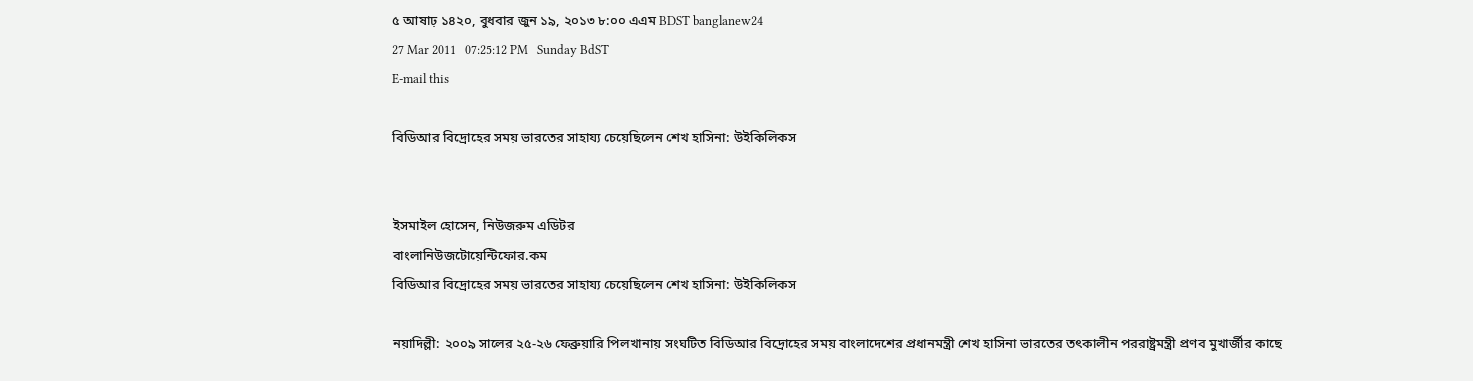৫ আষাঢ় ১৪২০, বুধবার জুন ১৯, ২০১৩ ৮:০০ এএম BDST banglanew24
27 Mar 2011   07:25:12 PM   Sunday BdST
E-mail this

বিডিআর বিদ্রোহের সময় ভারতের সাহায্য চেয়েছিলেন শেখ হাসিনা: উইকিলিকস


ইসমাইল হোসেন, নিউজরুম এডিটর
বাংলানিউজটোয়েন্টিফোর.কম
বিডিআর বিদ্রোহের সময় ভারতের সাহায্য চেয়েছিলেন শেখ হাসিনা: উইকিলিকস

নয়াদিল্লী: ২০০৯ সালের ২৫-২৬ ফেব্রুয়ারি পিলখানায় সংঘটিত বিডিআর বিদ্রোহের সময় বাংলাদেশের প্রধানমন্ত্রী শেখ হাসিনা ভারতের তৎকালীন পররাষ্ট্রমন্ত্রী প্রণব মুখার্জীর কাছে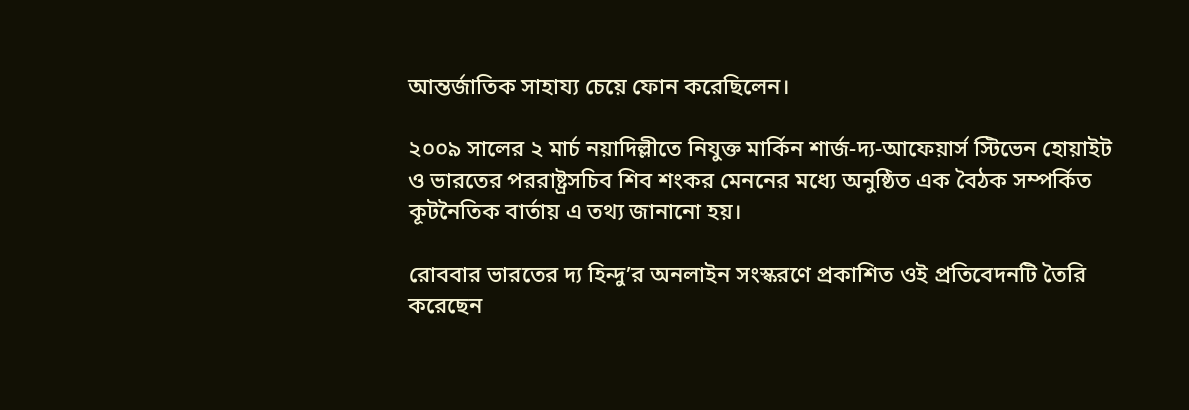আন্তর্জাতিক সাহায্য চেয়ে ফোন করেছিলেন।

২০০৯ সালের ২ মার্চ নয়াদিল্লীতে নিযুক্ত মার্কিন শার্জ-দ্য-আফেয়ার্স স্টিভেন হোয়াইট ও ভারতের পররাষ্ট্রসচিব শিব শংকর মেননের মধ্যে অনুষ্ঠিত এক বৈঠক সম্পর্কিত কূটনৈতিক বার্তায় এ তথ্য জানানো হয়।

রোববার ভারতের দ্য হিন্দু’র অনলাইন সংস্করণে প্রকাশিত ওই প্রতিবেদনটি তৈরি করেছেন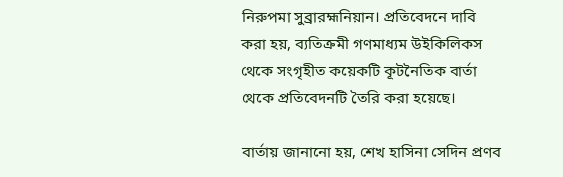নিরুপমা সুব্রারহ্মনিয়ান। প্রতিবেদনে দাবি করা হয়, ব্যতিক্রমী গণমাধ্যম উইকিলিকস থেকে সংগৃহীত কয়েকটি কূটনৈতিক বার্তা থেকে প্রতিবেদনটি তৈরি করা হয়েছে।

বার্তায় জানানো হয়, শেখ হাসিনা সেদিন প্রণব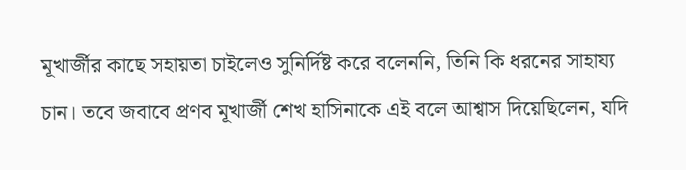মূখার্জীর কাছে সহায়তা চাইলেও সুনির্দিষ্ট করে বলেননি, তিনি কি ধরনের সাহায্য চান। তবে জবাবে প্রণব মূখার্জী শেখ হাসিনাকে এই বলে আশ্বাস দিয়েছিলেন, যদি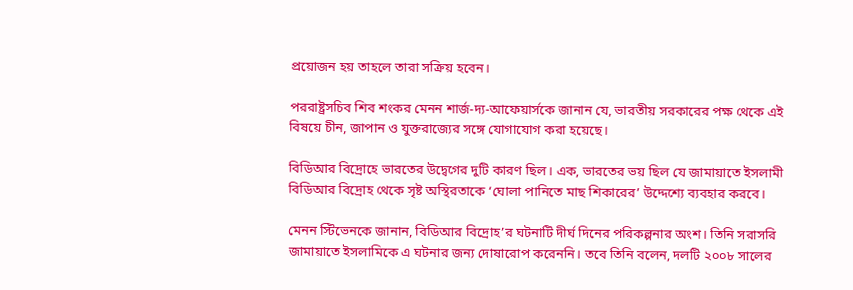প্রয়োজন হয় তাহলে তারা সক্রিয় হবেন।

পররাষ্ট্রসচিব শিব শংকর মেনন শার্জ-দ্য-আফেয়ার্সকে জানান যে, ভারতীয় সরকারের পক্ষ থেকে এই বিষয়ে চীন, জাপান ও যুক্তরাজ্যের সঙ্গে যোগাযোগ করা হয়েছে।

বিডিআর বিদ্রোহে ভারতের উদ্বেগের দুটি কারণ ছিল। এক, ভারতের ভয় ছিল যে জামায়াতে ইসলামী বিডিআর বিদ্রোহ থেকে সৃষ্ট অস্থিরতাকে ‘ঘোলা পানিতে মাছ শিকারের’ উদ্দেশ্যে ব্যবহার করবে।

মেনন স্টিভেনকে জানান, বিডিআর বিদ্রোহ’র ঘটনাটি দীর্ঘ দিনের পরিকল্পনার অংশ। তিনি সরাসরি জামায়াতে ইসলামিকে এ ঘটনার জন্য দোষারোপ করেননি। তবে তিনি বলেন, দলটি ২০০৮ সালের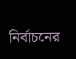নির্বাচনের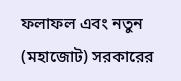ফলাফল এবং নতুন (মহাজোট) সরকারের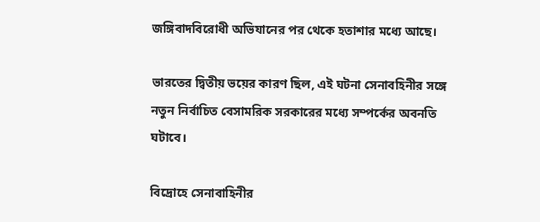জঙ্গিবাদবিরোধী অভিযানের পর থেকে হতাশার মধ্যে আছে।

ভারতের দ্বিতীয় ভয়ের কারণ ছিল, এই ঘটনা সেনাবহিনীর সঙ্গে নতুন নির্বাচিত বেসামরিক সরকারের মধ্যে সম্পর্কের অবনতি ঘটাবে।

বিদ্রোহে সেনাবাহিনীর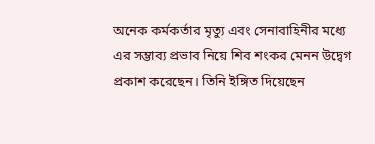অনেক কর্মকর্তার মৃত্যু এবং সেনাবাহিনীর মধ্যে এর সম্ভাব্য প্রভাব নিয়ে শিব শংকর মেনন উদ্বেগ প্রকাশ করেছেন। তিনি ইঙ্গিত দিয়েছেন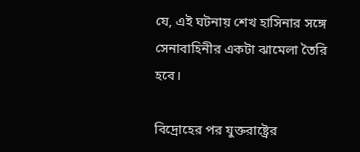যে, এই ঘটনায় শেখ হাসিনার সঙ্গে সেনাবাহিনীর একটা ঝামেলা তৈরি হবে।

বিদ্রোহের পর যুক্তরাষ্ট্রের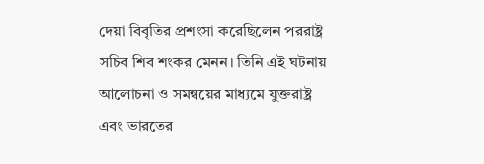দেয়া বিবৃতির প্রশংসা করেছিলেন পররাষ্ট্র সচিব শিব শংকর মেনন। তিনি এই ঘটনায় আলোচনা ও সমন্বয়ের মাধ্যমে যুক্তরাষ্ট্র এবং ভারতের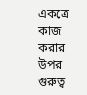একত্রে কাজ করার উপর গুরুত্ব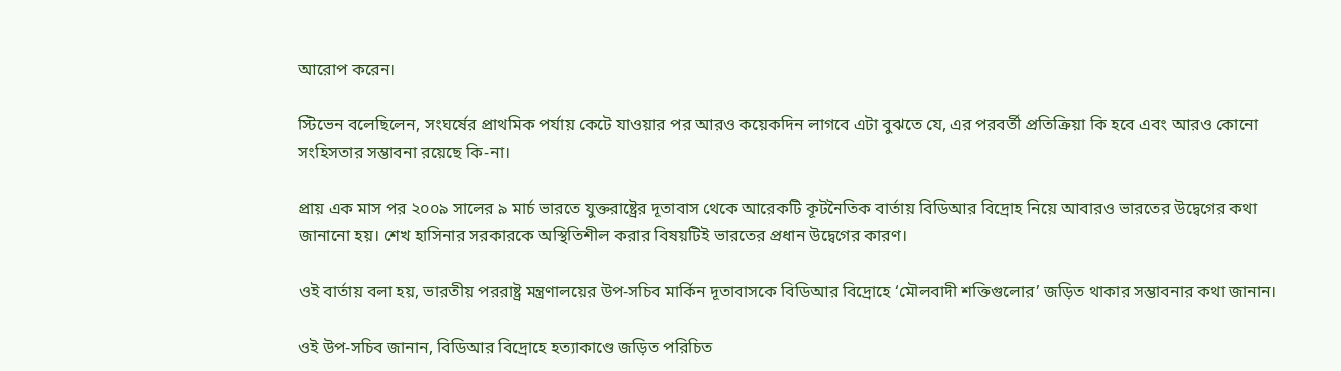আরোপ করেন।

স্টিভেন বলেছিলেন, সংঘর্ষের প্রাথমিক পর্যায় কেটে যাওয়ার পর আরও কয়েকদিন লাগবে এটা বুঝতে যে, এর পরবর্তী প্রতিক্রিয়া কি হবে এবং আরও কোনো সংহিসতার সম্ভাবনা রয়েছে কি-না।

প্রায় এক মাস পর ২০০৯ সালের ৯ মার্চ ভারতে যুক্তরাষ্ট্রের দূতাবাস থেকে আরেকটি কূটনৈতিক বার্তায় বিডিআর বিদ্রোহ নিয়ে আবারও ভারতের উদ্বেগের কথা জানানো হয়। শেখ হাসিনার সরকারকে অস্থিতিশীল করার বিষয়টিই ভারতের প্রধান উদ্বেগের কারণ।

ওই বার্তায় বলা হয়, ভারতীয় পররাষ্ট্র মন্ত্রণালয়ের উপ-সচিব মার্কিন দূতাবাসকে বিডিআর বিদ্রোহে ‘মৌলবাদী শক্তিগুলোর’ জড়িত থাকার সম্ভাবনার কথা জানান।

ওই উপ-সচিব জানান, বিডিআর বিদ্রোহে হত্যাকাণ্ডে জড়িত পরিচিত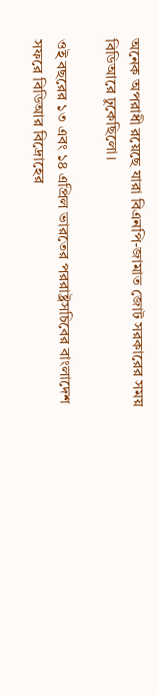অনেক অপরাধী রয়েছে যারা বিএনপি-জামাত জোট সরকারের সময় বিডিআরে ঢুকেছিলো।

ওই বছরের ১৩ এবং ১৪ এপ্রিল ভারতের পররাষ্ট্রসচিবের বাংলাদেশ সফরে বিডিআর বিদ্রোহের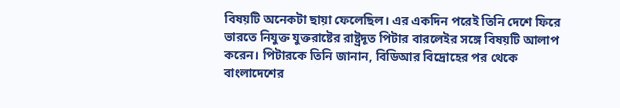বিষয়টি অনেকটা ছায়া ফেলেছিল। এর একদিন পরেই তিনি দেশে ফিরে ভারতে নিযুক্ত যুক্তরাষ্টের রাষ্ট্রদূত পিটার বারলেইর সঙ্গে বিষয়টি আলাপ করেন। পিটারকে তিনি জানান, বিডিআর বিদ্রোহের পর থেকে বাংলাদেশের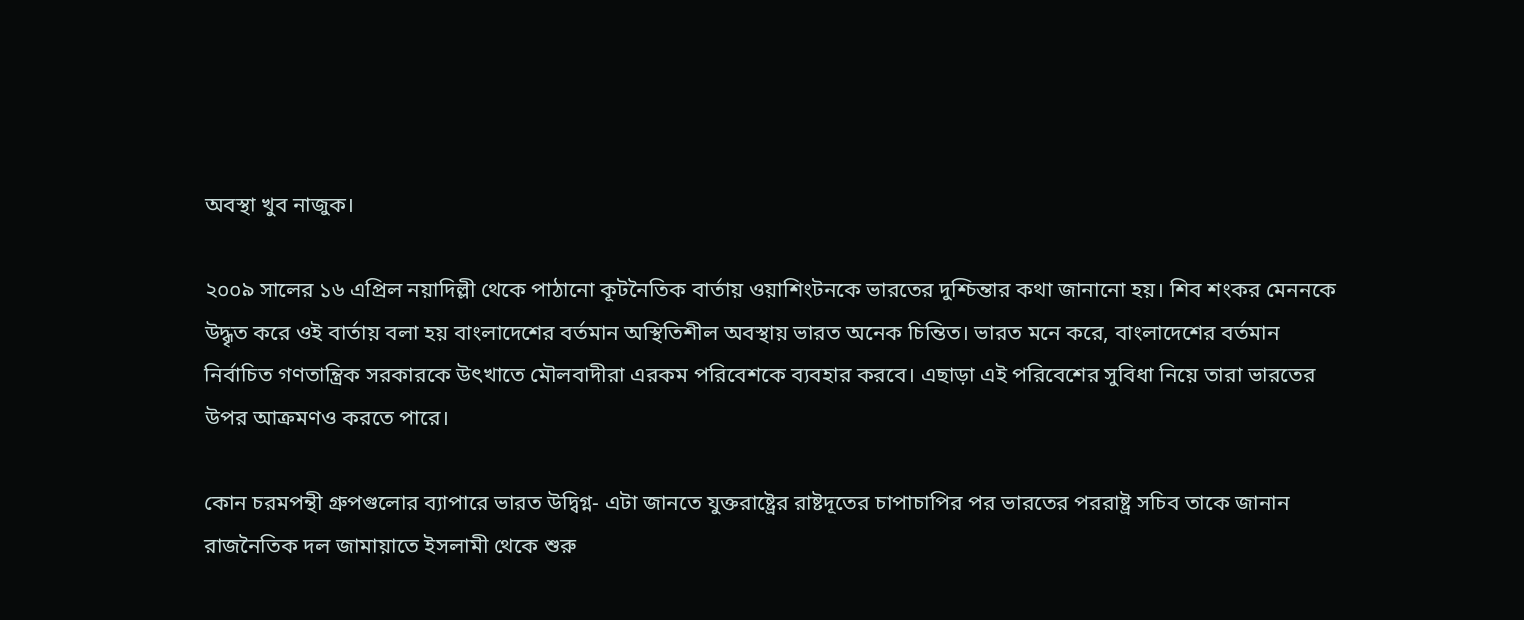অবস্থা খুব নাজুক।

২০০৯ সালের ১৬ এপ্রিল নয়াদিল্লী থেকে পাঠানো কূটনৈতিক বার্তায় ওয়াশিংটনকে ভারতের দুশ্চিন্তার কথা জানানো হয়। শিব শংকর মেননকে উদ্ধৃত করে ওই বার্তায় বলা হয় বাংলাদেশের বর্তমান অস্থিতিশীল অবস্থায় ভারত অনেক চিন্তিত। ভারত মনে করে, বাংলাদেশের বর্তমান নির্বাচিত গণতান্ত্রিক সরকারকে উৎখাতে মৌলবাদীরা এরকম পরিবেশকে ব্যবহার করবে। এছাড়া এই পরিবেশের সুবিধা নিয়ে তারা ভারতের উপর আক্রমণও করতে পারে।

কোন চরমপন্থী গ্রুপগুলোর ব্যাপারে ভারত উদ্বিগ্ন- এটা জানতে যুক্তরাষ্ট্রের রাষ্টদূতের চাপাচাপির পর ভারতের পররাষ্ট্র সচিব তাকে জানান রাজনৈতিক দল জামায়াতে ইসলামী থেকে শুরু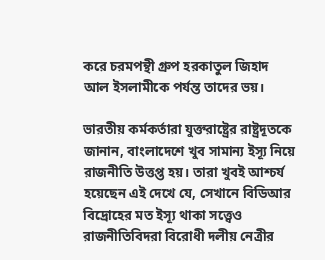করে চরমপন্থী গ্রুপ হরকাতুল জিহাদ আল ইসলামীকে পর্যন্ত তাদের ভয়।

ভারতীয় কর্মকর্তারা যুক্তরাষ্ট্রের রাষ্ট্রদূতকে জানান, বাংলাদেশে খুব সামান্য ইস্যূ নিয়ে রাজনীতি উত্তপ্ত হয়। তারা খুবই আশ্চর্য হয়েছেন এই দেখে যে, সেখানে বিডিআর বিদ্রোহের মত ইস্যূ থাকা সত্ত্বেও রাজনীতিবিদরা বিরোধী দলীয় নেত্রীর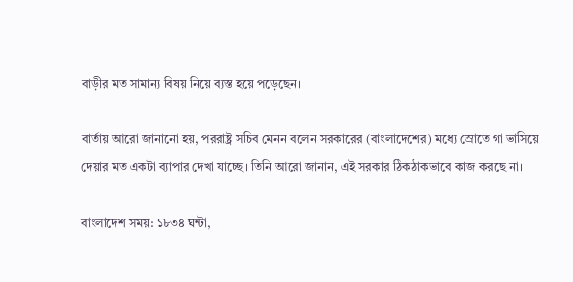বাড়ীর মত সামান্য বিষয় নিয়ে ব্যস্ত হয়ে পড়েছেন।

বার্তায় আরো জানানো হয়, পররাষ্ট্র সচিব মেনন বলেন সরকারের (বাংলাদেশের) মধ্যে স্রোতে গা ভাসিয়ে দেয়ার মত একটা ব্যাপার দেখা যাচ্ছে। তিনি আরো জানান, এই সরকার ঠিকঠাকভাবে কাজ করছে না।

বাংলাদেশ সময়: ১৮৩৪ ঘন্টা,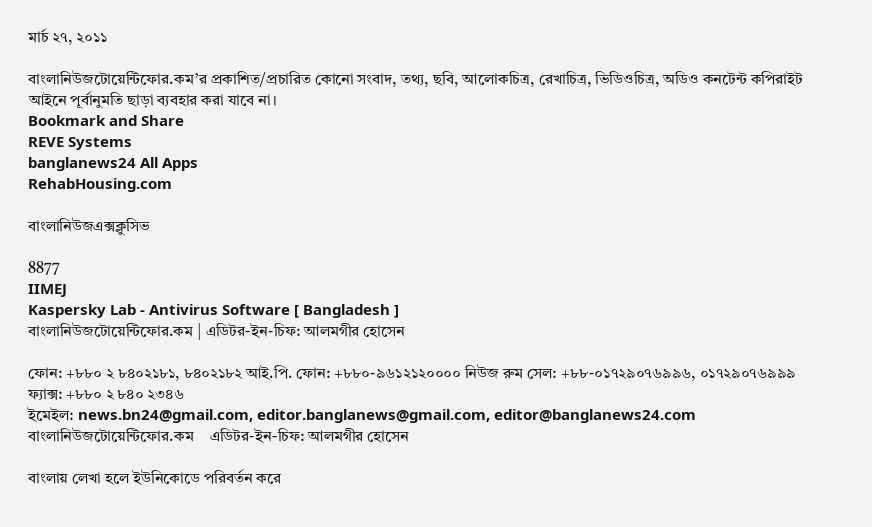মার্চ ২৭, ২০১১

বাংলানিউজটোয়েন্টিফোর.কম’র প্রকাশিত/প্রচারিত কোনো সংবাদ, তথ্য, ছবি, আলোকচিত্র, রেখাচিত্র, ভিডিওচিত্র, অডিও কনটেন্ট কপিরাইট আইনে পূর্বানুমতি ছাড়া ব্যবহার করা যাবে না।
Bookmark and Share
REVE Systems
banglanews24 All Apps
RehabHousing.com

বাংলানিউজএক্সক্লুসিভ

8877
IIMEJ
Kaspersky Lab - Antivirus Software [ Bangladesh ]
বাংলানিউজটোয়েন্টিফোর.কম | এডিটর-ইন-চিফ: আলমগীর হোসেন

ফোন: +৮৮০ ২ ৮৪০২১৮১, ৮৪০২১৮২ আই.পি. ফোন: +৮৮০-৯৬১২১২০০০০ নিউজ রুম সেল: +৮৮-০১৭২৯০৭৬৯৯৬, ০১৭২৯০৭৬৯৯৯ ফ্যাক্স: +৮৮০ ২ ৮৪০ ২৩৪৬
ইমেইল: news.bn24@gmail.com, editor.banglanews@gmail.com, editor@banglanews24.com    বাংলানিউজটোয়েন্টিফোর.কম    এডিটর-ইন-চিফ: আলমগীর হোসেন

বাংলায় লেখা হলে ইউনিকোডে পরিবর্তন করে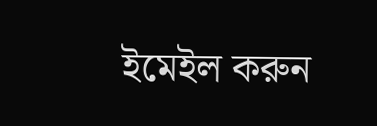ইমেইল করুন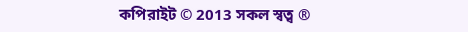কপিরাইট © 2013 সকল স্বত্ব ®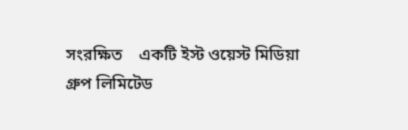সংরক্ষিত    একটি ইস্ট ওয়েস্ট মিডিয়া গ্রুপ লিমিটেড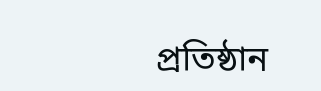প্রতিষ্ঠান